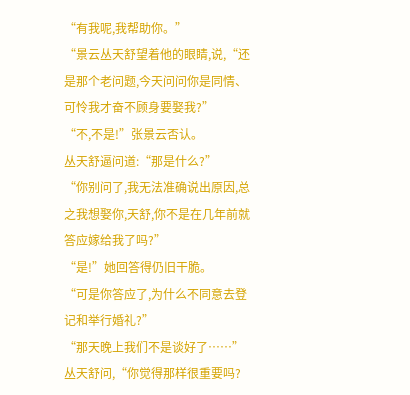“有我呢,我帮助你。”
“景云丛天舒望着他的眼睛,说,“还是那个老问题,今天问问你是同情、可怜我才奋不顾身要娶我?”
“不,不是!”张景云否认。
丛天舒逼问道:“那是什么?”
“你别问了,我无法准确说出原因,总之我想娶你,天舒,你不是在几年前就答应嫁给我了吗?”
“是!”她回答得仍旧干脆。
“可是你答应了,为什么不同意去登记和举行婚礼?”
“那天晚上我们不是谈好了……”丛天舒问,“你觉得那样很重要吗?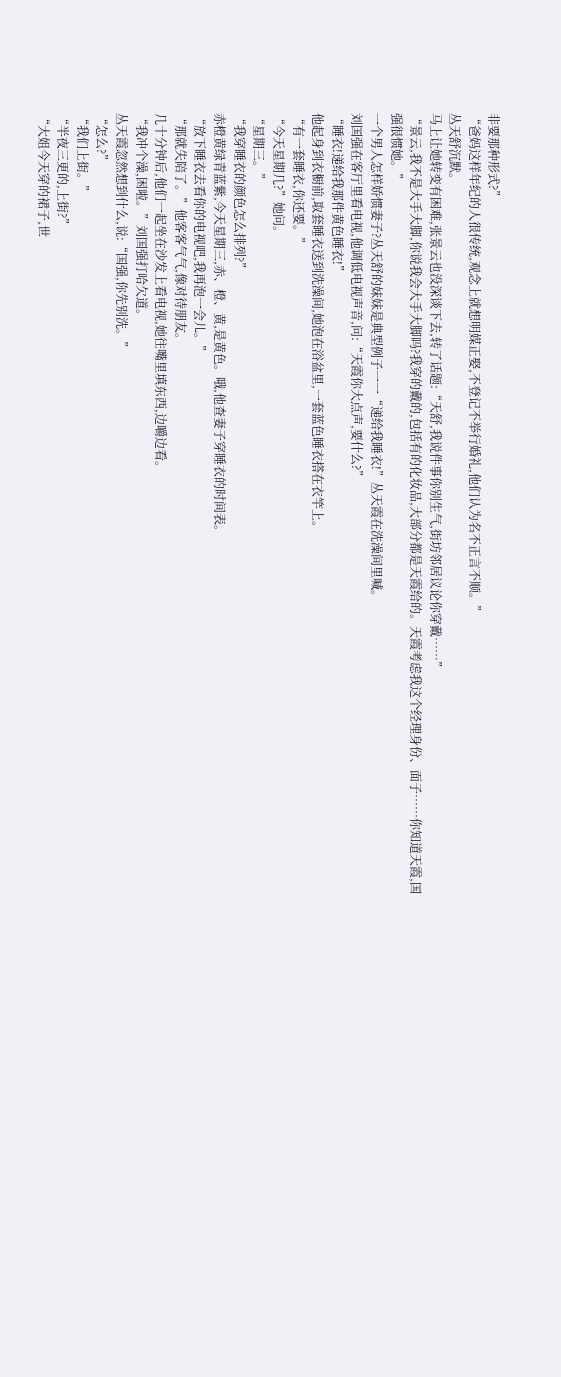非要那种形式?”
“爸妈这样年纪的人很传统,观念上就想明媒正娶,不登记不举行婚礼,他们认为名不正言不顺。”
丛天舒沉默。
马上让她转变有困难,张景云也没深谈下去,转了话题:“天舒,我说件事你别生气,街坊邻居议论你穿戴……”
“景云,我不是大手大脚,你说我会大手大脚吗?我穿的戴的,包括有的化妆品,大部分都是天霞给的。天霞考虑我这个经理身份、面子……你知道天霞,国强很惯她。”
一个男人怎样娇惯妻子?丛天舒的妹妹是典型例子一一“递给我睡衣!”丛天霞在洗澡间里喊。
刘国强在客厅里看电视,他调低电视声音,问:“天霞你大点声,要什么?”
“睡衣!递给我那件黄色睡衣!”
他起身到衣橱前,取套睡衣送到洗澡间,她泡在浴盆里,一套蓝色睡衣搭在衣竿上。
“有一套睡衣,你还要。”
“今天星期几?”她问。
“星期三。”
“我穿睡衣的颜色怎么排列?”
赤橙黄绿青蓝紫,今天星期三,赤、橙、黄,是黄色。哦,他查妻子穿睡衣的时间表。
“放下睡衣去看你的电视吧,我再泡一会儿。”
“那就失陪了。”他客客气气,像对待朋友。
几十分钟后,他们一起坐在沙发上看电视,她往嘴里填东西,边嚼边看。
“我冲个澡,困啦。”刘国强打哈欠道。
丛天霞忽然想到什么,说:“国强,你先别洗。”
“怎么?”
“我们上街。”
“半夜三更的,上街?”
“大姐今天穿的裙子,世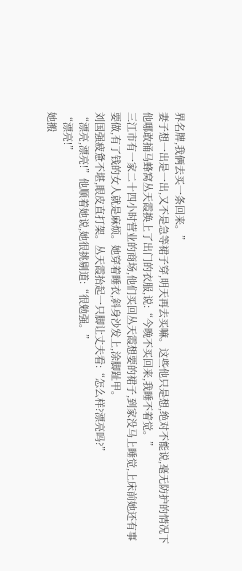界名牌,我俩去买一条回来。”
妻子想一出是一出,又不是急等裙子穿,明天再去买嘛。这些他只是想,绝对不能说,毫无防护的情况下他哪敢捅马蜂窝丛天霞换上了出门的衣服,说:“今晚不买回来,我睡不着觉。”
三江市有一家二十四小时营业的商场,他们买回丛天霞想要的裙子,到家没马上睡觉,上床前她还有事要做,有了钱的女人就是麻烦。她穿着睡衣,斜身沙发上,涂脚趾甲。
刘国强疲惫不堪,眼皮直打架。丛天霞抬起一只脚让丈夫看:“怎么样?漂亮吗?”
“漂亮,漂亮!”他顺着她说,她很挑剔道:“很勉强。”
“漂亮!”
她搬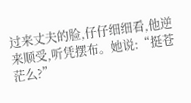过来丈夫的脸,仔仔细细看,他逆来顺受,听凭摆布。她说:“挺苍茫么?”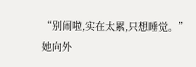“别闹啦,实在太累,只想睡觉。”
她向外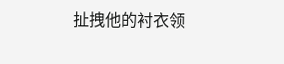扯拽他的衬衣领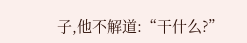子,他不解道:“干什么?”